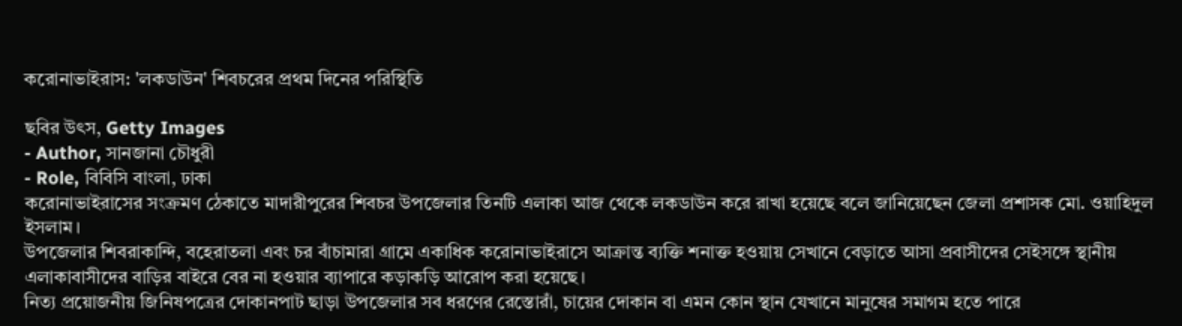করোনাভাইরাস: 'লকডাউন' শিবচরের প্রথম দিনের পরিস্থিতি

ছবির উৎস, Getty Images
- Author, সানজানা চৌধুরী
- Role, বিবিসি বাংলা, ঢাকা
করোনাভাইরাসের সংক্রমণ ঠেকাতে মাদারীপুরের শিবচর উপজেলার তিনটি এলাকা আজ থেকে লকডাউন করে রাখা হয়েছে বলে জানিয়েছেন জেলা প্রশাসক মো. ওয়াহিদুল ইসলাম।
উপজেলার শিবরাকান্দি, বহেরাতলা এবং চর বাঁচামারা গ্রামে একাধিক করোনাভাইরাসে আক্রান্ত ব্যক্তি শনাক্ত হওয়ায় সেখানে বেড়াতে আসা প্রবাসীদের সেইসঙ্গে স্থানীয় এলাকাবাসীদের বাড়ির বাইরে বের না হওয়ার ব্যাপারে কড়াকড়ি আরোপ করা হয়েছে।
নিত্য প্রয়োজনীয় জিনিষপত্রের দোকানপাট ছাড়া উপজেলার সব ধরণের রেস্তোরাঁ, চায়ের দোকান বা এমন কোন স্থান যেখানে মানুষের সমাগম হতে পারে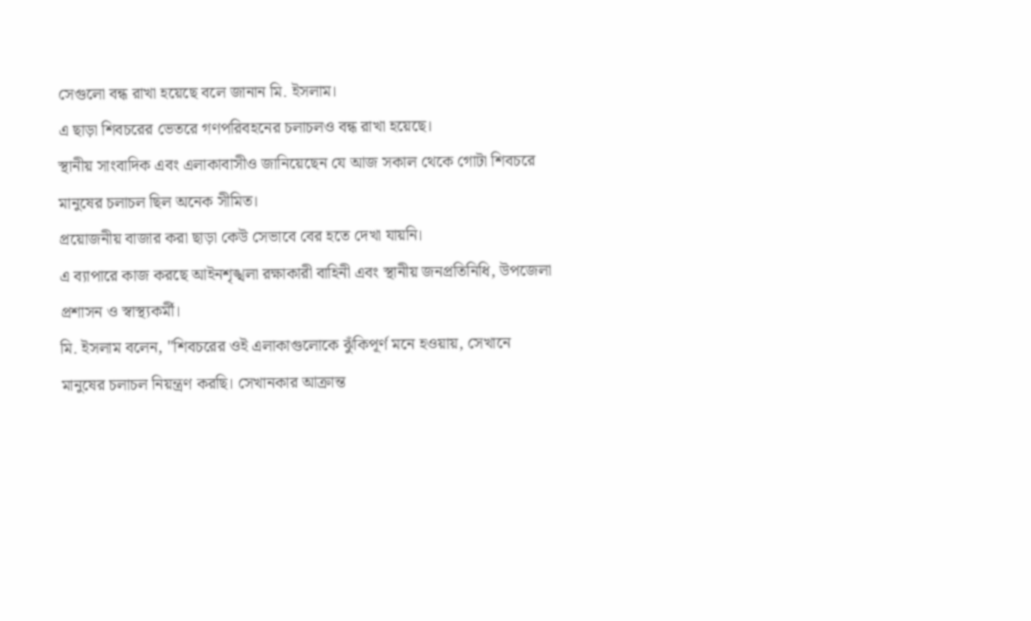সেগুলো বন্ধ রাখা হয়েছে বলে জানান মি. ইসলাম।
এ ছাড়া শিবচরের ভেতরে গণপরিবহনের চলাচলও বন্ধ রাখা হয়েছে।
স্থানীয় সাংবাদিক এবং এলাকাবাসীও জানিয়েছেন যে আজ সকাল থেকে গোটা শিবচরে মানুষের চলাচল ছিল অনেক সীমিত।
প্রয়োজনীয় বাজার করা ছাড়া কেউ সেভাবে বের হতে দেখা যায়নি।
এ ব্যাপারে কাজ করছে আইনশৃঙ্খলা রক্ষাকারী বাহিনী এবং স্থানীয় জনপ্রতিনিধি, উপজেলা প্রশাসন ও স্বাস্থ্যকর্মী।
মি. ইসলাম বলেন, "শিবচরের ওই এলাকাগুলোকে ঝুঁকিপূর্ণ মনে হওয়ায়, সেখানে মানুষের চলাচল নিয়ন্ত্রণ করছি। সেখানকার আক্রান্ত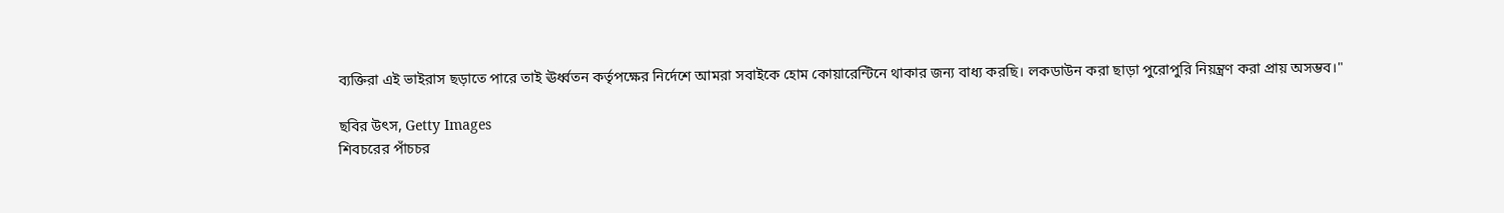ব্যক্তিরা এই ভাইরাস ছড়াতে পারে তাই ঊর্ধ্বতন কর্তৃপক্ষের নির্দেশে আমরা সবাইকে হোম কোয়ারেন্টিনে থাকার জন্য বাধ্য করছি। লকডাউন করা ছাড়া পুরোপুরি নিয়ন্ত্রণ করা প্রায় অসম্ভব।"

ছবির উৎস, Getty Images
শিবচরের পাঁচচর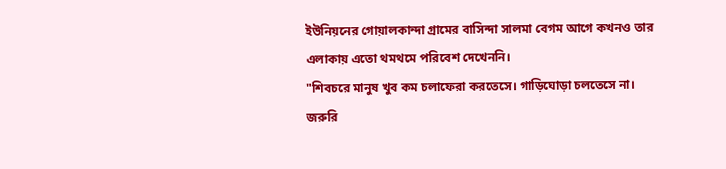ইউনিয়নের গোয়ালকান্দা গ্রামের বাসিন্দা সালমা বেগম আগে কখনও তার এলাকায় এতো থমথমে পরিবেশ দেখেননি।
"শিবচরে মানুষ খুব কম চলাফেরা করতেসে। গাড়িঘোড়া চলতেসে না। জরুরি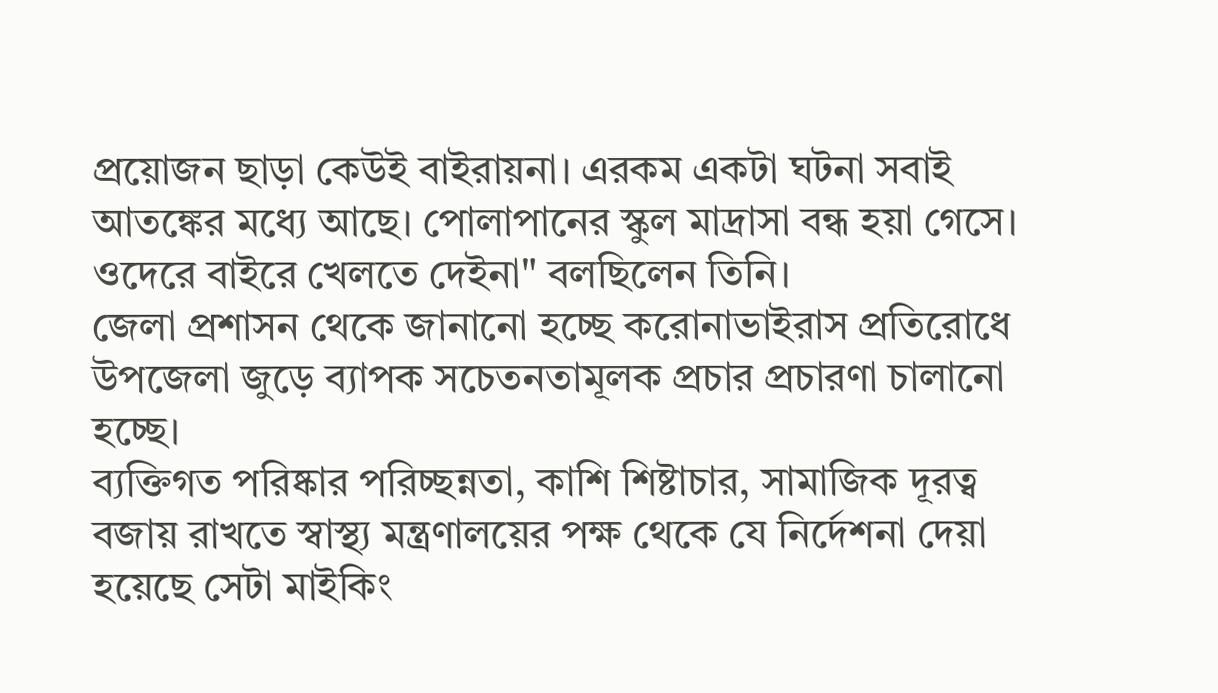প্রয়োজন ছাড়া কেউই বাইরায়না। এরকম একটা ঘটনা সবাই আতঙ্কের মধ্যে আছে। পোলাপানের স্কুল মাদ্রাসা বন্ধ হয়া গেসে। ওদেরে বাইরে খেলতে দেইনা" বলছিলেন তিনি।
জেলা প্রশাসন থেকে জানানো হচ্ছে করোনাভাইরাস প্রতিরোধে উপজেলা জুড়ে ব্যাপক সচেতনতামূলক প্রচার প্রচারণা চালানো হচ্ছে।
ব্যক্তিগত পরিষ্কার পরিচ্ছন্নতা, কাশি শিষ্টাচার, সামাজিক দূরত্ব বজায় রাখতে স্বাস্থ্য মন্ত্রণালয়ের পক্ষ থেকে যে নির্দেশনা দেয়া হয়েছে সেটা মাইকিং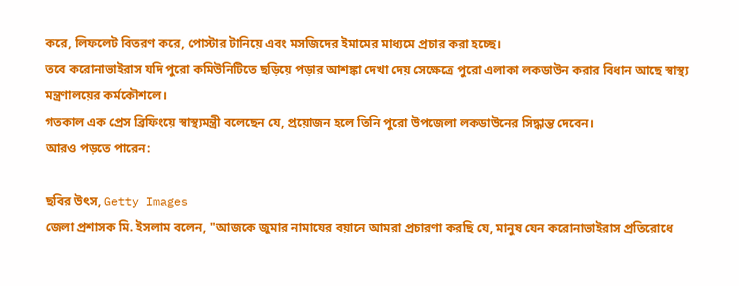করে, লিফলেট বিতরণ করে, পোস্টার টানিয়ে এবং মসজিদের ইমামের মাধ্যমে প্রচার করা হচ্ছে।
তবে করোনাভাইরাস যদি পুরো কমিউনিটিতে ছড়িয়ে পড়ার আশঙ্কা দেখা দেয় সেক্ষেত্রে পুরো এলাকা লকডাউন করার বিধান আছে স্বাস্থ্য মন্ত্রণালয়ের কর্মকৌশলে।
গতকাল এক প্রেস ব্রিফিংয়ে স্বাস্থ্যমন্ত্রী বলেছেন যে, প্রয়োজন হলে তিনি পুরো উপজেলা লকডাউনের সিদ্ধান্ত দেবেন।
আরও পড়তে পারেন:

ছবির উৎস, Getty Images
জেলা প্রশাসক মি. ইসলাম বলেন, "আজকে জুমার নামাযের বয়ানে আমরা প্রচারণা করছি যে, মানুষ যেন করোনাভাইরাস প্রতিরোধে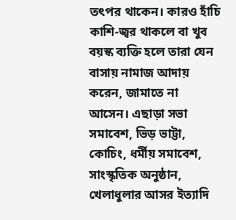তৎপর থাকেন। কারও হাঁচি কাশি-জ্বর থাকলে বা খুব বয়স্ক ব্যক্তি হলে তারা যেন বাসায় নামাজ আদায় করেন, জামাতে না আসেন। এছাড়া সভা সমাবেশ, ভিড় ভাট্টা, কোচিং, ধর্মীয় সমাবেশ, সাংস্কৃতিক অনুষ্ঠান, খেলাধুলার আসর ইত্যাদি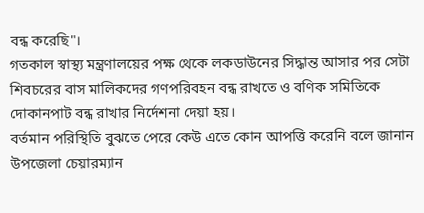বন্ধ করেছি"।
গতকাল স্বাস্থ্য মন্ত্রণালয়ের পক্ষ থেকে লকডাউনের সিদ্ধান্ত আসার পর সেটা শিবচরের বাস মালিকদের গণপরিবহন বন্ধ রাখতে ও বণিক সমিতিকে দোকানপাট বন্ধ রাখার নির্দেশনা দেয়া হয়।
বর্তমান পরিস্থিতি বুঝতে পেরে কেউ এতে কোন আপত্তি করেনি বলে জানান উপজেলা চেয়ারম্যান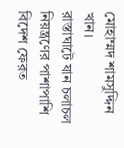মোহাম্মদ শামসুদ্দিন খান।
রাস্তাঘাটে যান চলাচল নিয়ন্ত্রণের পাশাপাশি বিদেশ ফেরত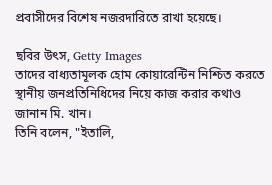প্রবাসীদের বিশেষ নজরদারিতে রাখা হয়েছে।

ছবির উৎস, Getty Images
তাদের বাধ্যতামূলক হোম কোয়ারেন্টিন নিশ্চিত করতে স্থানীয় জনপ্রতিনিধিদের নিয়ে কাজ করার কথাও জানান মি. খান।
তিনি বলেন, "ইতালি,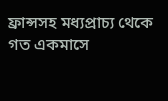ফ্রান্সসহ মধ্যপ্রাচ্য থেকে গত একমাসে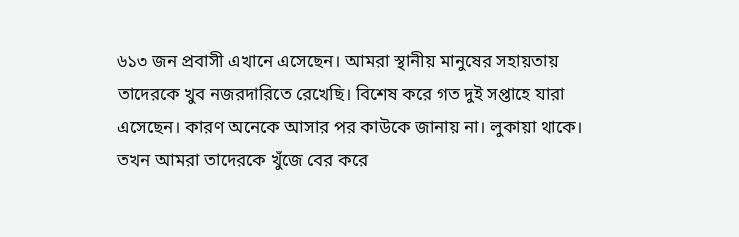৬১৩ জন প্রবাসী এখানে এসেছেন। আমরা স্থানীয় মানুষের সহায়তায় তাদেরকে খুব নজরদারিতে রেখেছি। বিশেষ করে গত দুই সপ্তাহে যারা এসেছেন। কারণ অনেকে আসার পর কাউকে জানায় না। লুকায়া থাকে। তখন আমরা তাদেরকে খুঁজে বের করে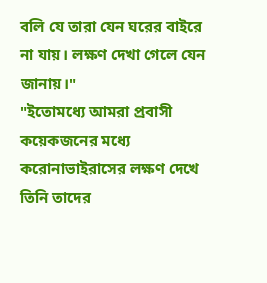বলি যে তারা যেন ঘরের বাইরে না যায়। লক্ষণ দেখা গেলে যেন জানায়।"
"ইতোমধ্যে আমরা প্রবাসী কয়েকজনের মধ্যে করোনাভাইরাসের লক্ষণ দেখে তিনি তাদের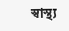স্বাস্থ্য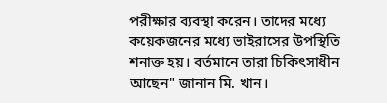পরীক্ষার ব্যবস্থা করেন। তাদের মধ্যে কয়েকজনের মধ্যে ভাইরাসের উপস্থিতি শনাক্ত হয়। বর্তমানে তারা চিকিৎসাধীন আছেন" জানান মি. খান।